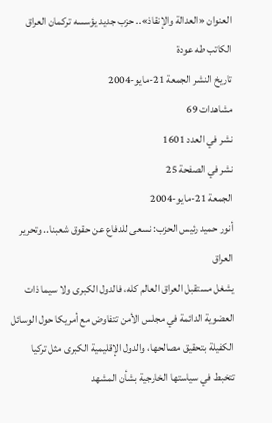العنوان «العدالة والإنقاذ».. حزب جديد يؤسسه تركمان العراق
الكاتب طه عودة
تاريخ النشر الجمعة 21-مايو-2004
مشاهدات 69
نشر في العدد 1601
نشر في الصفحة 25
الجمعة 21-مايو-2004
أنور حميد رئيس الحزب: نسعى للدفاع عن حقوق شعبنا.. وتحرير العراق
يشغل مستقبل العراق العالم كله، فالدول الكبرى ولا سيما ذات العضوية الدائمة في مجلس الأمن تتفاوض مع أمريكا حول الوسائل الكفيلة بتحقيق مصالحها، والدول الإقليمية الكبرى مثل تركيا تتخبط في سياستها الخارجية بشأن المشهد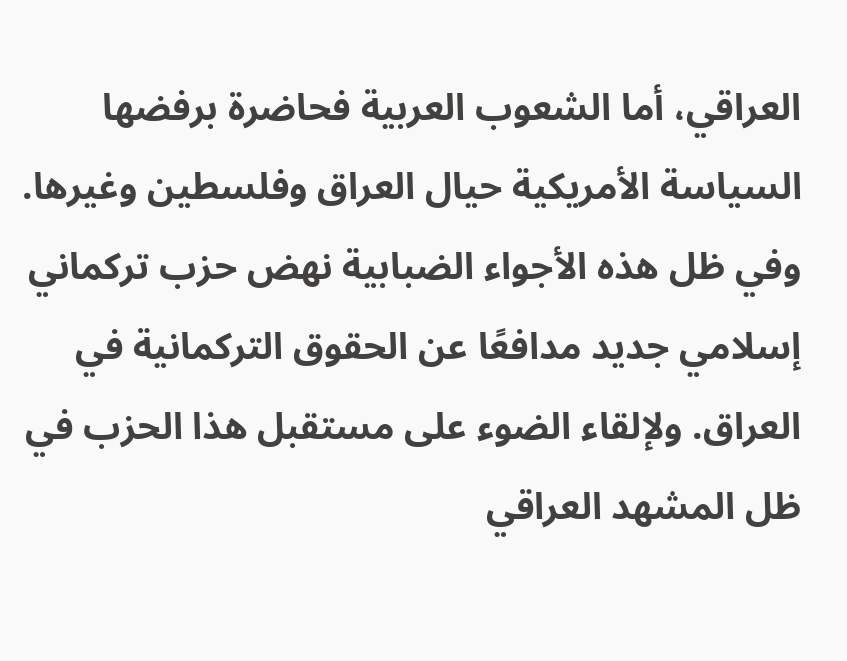العراقي، أما الشعوب العربية فحاضرة برفضها السياسة الأمريكية حيال العراق وفلسطين وغيرها. وفي ظل هذه الأجواء الضبابية نهض حزب تركماني إسلامي جديد مدافعًا عن الحقوق التركمانية في العراق. ولإلقاء الضوء على مستقبل هذا الحزب في ظل المشهد العراقي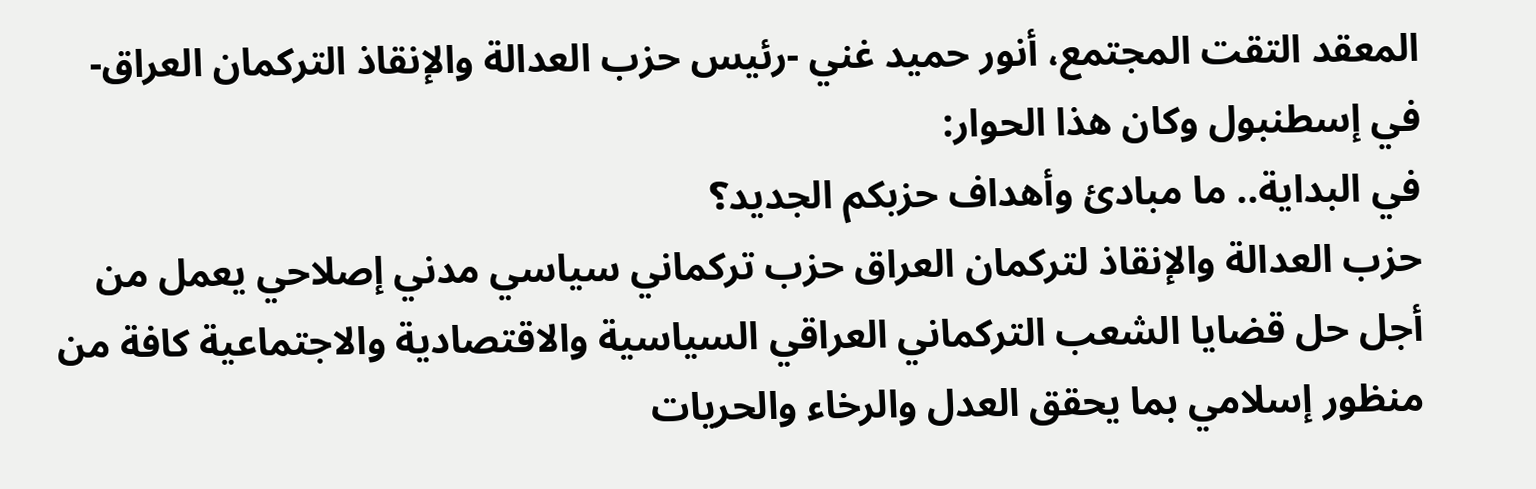المعقد التقت المجتمع، أنور حميد غني -رئيس حزب العدالة والإنقاذ التركمان العراق- في إسطنبول وكان هذا الحوار:
في البداية.. ما مبادئ وأهداف حزبكم الجديد؟
حزب العدالة والإنقاذ لتركمان العراق حزب تركماني سياسي مدني إصلاحي يعمل من أجل حل قضايا الشعب التركماني العراقي السياسية والاقتصادية والاجتماعية كافة من منظور إسلامي بما يحقق العدل والرخاء والحريات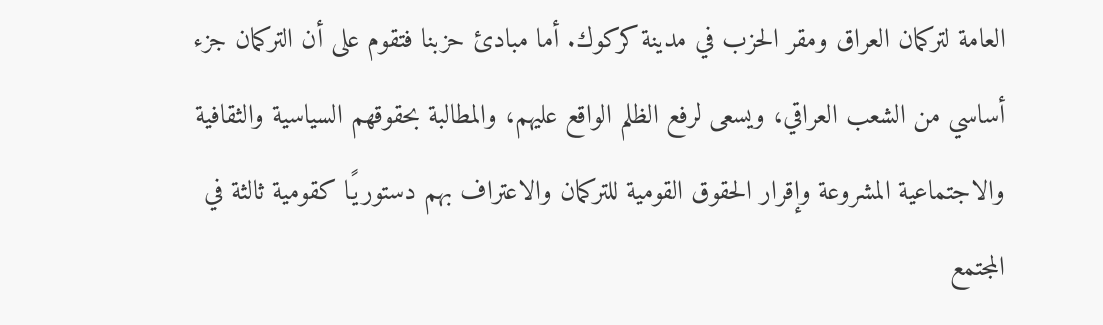العامة لتركمان العراق ومقر الحزب في مدينة كركوك. أما مبادئ حزبنا فتقوم على أن التركمان جزء أساسي من الشعب العراقي، ويسعى لرفع الظلم الواقع عليهم، والمطالبة بحقوقهم السياسية والثقافية والاجتماعية المشروعة وإقرار الحقوق القومية للتركمان والاعتراف بهم دستوريًا كقومية ثالثة في المجتمع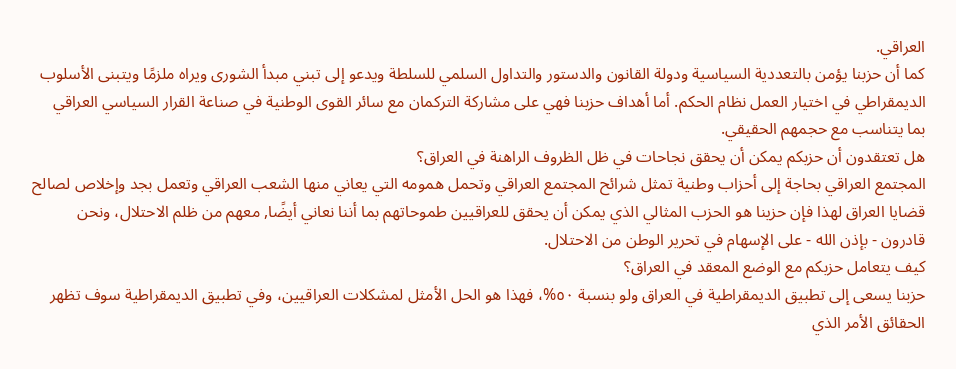العراقي.
كما أن حزبنا يؤمن بالتعددية السياسية ودولة القانون والدستور والتداول السلمي للسلطة ويدعو إلى تبني مبدأ الشورى ويراه ملزمًا ويتبنى الأسلوب الديمقراطي في اختيار العمل نظام الحكم. أما أهداف حزبنا فهي على مشاركة التركمان مع سائر القوى الوطنية في صناعة القرار السياسي العراقي بما يتناسب مع حجمهم الحقيقي.
هل تعتقدون أن حزبكم يمكن أن يحقق نجاحات في ظل الظروف الراهنة في العراق؟
المجتمع العراقي بحاجة إلى أحزاب وطنية تمثل شرائح المجتمع العراقي وتحمل همومه التي يعاني منها الشعب العراقي وتعمل بجد وإخلاص لصالح قضايا العراق لهذا فإن حزينا هو الحزب المثالي الذي يمكن أن يحقق للعراقيين طموحاتهم بما أننا نعاني أيضًا, معهم من ظلم الاحتلال، ونحن قادرون - بإذن الله - على الإسهام في تحرير الوطن من الاحتلال.
كيف يتعامل حزبكم مع الوضع المعقد في العراق؟
حزبنا يسعى إلى تطبيق الديمقراطية في العراق ولو بنسبة ٥٠%، فهذا هو الحل الأمثل لمشكلات العراقيين، وفي تطبيق الديمقراطية سوف تظهر الحقائق الأمر الذي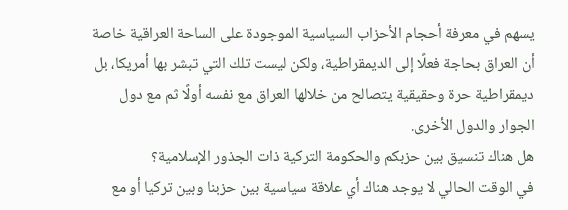يسهم في معرفة أحجام الأحزاب السياسية الموجودة على الساحة العراقية خاصة أن العراق بحاجة فعلًا إلى الديمقراطية، ولكن ليست تلك التي تبشر بها أمريكا، بل ديمقراطية حرة وحقيقية يتصالح من خلالها العراق مع نفسه أولًا ثم مع دول الجوار والدول الأخرى.
هل هناك تنسيق بين حزبكم والحكومة التركية ذات الجذور الإسلامية؟
في الوقت الحالي لا يوجد هناك أي علاقة سياسية بين حزبنا وبين تركيا أو مع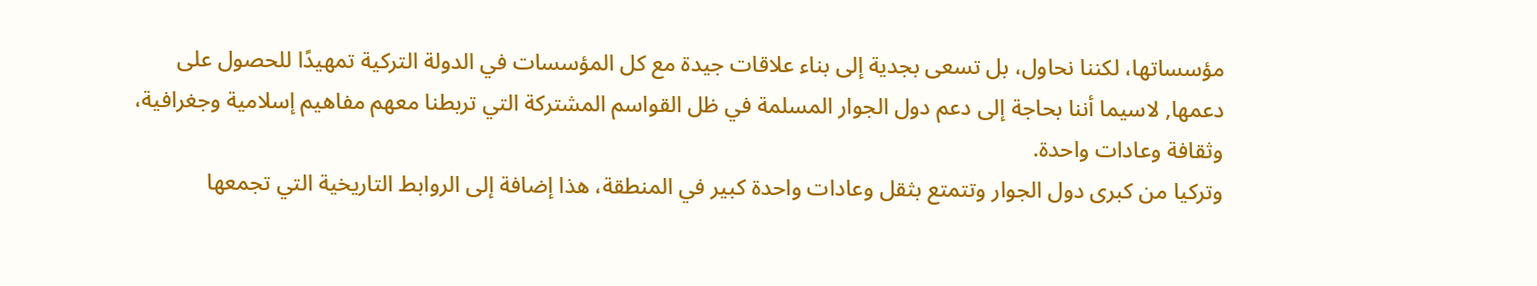مؤسساتها، لكننا نحاول، بل تسعى بجدية إلى بناء علاقات جيدة مع كل المؤسسات في الدولة التركية تمهيدًا للحصول على دعمها, لاسيما أننا بحاجة إلى دعم دول الجوار المسلمة في ظل القواسم المشتركة التي تربطنا معهم مفاهيم إسلامية وجغرافية، وثقافة وعادات واحدة.
وتركيا من كبرى دول الجوار وتتمتع بثقل وعادات واحدة كبير في المنطقة، هذا إضافة إلى الروابط التاريخية التي تجمعها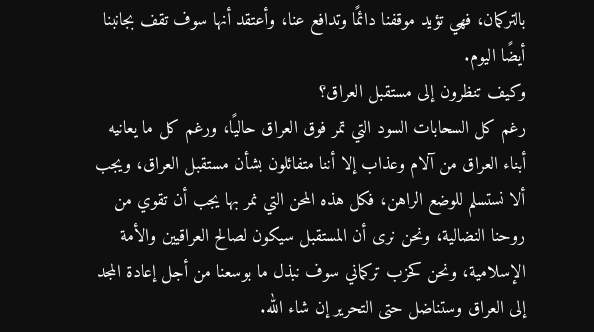بالتركمان، فهي تؤيد موقفنا دائمًا وتدافع عنا، وأعتقد أنها سوف تقف بجانبنا أيضًا اليوم.
وكيف تنظرون إلى مستقبل العراق؟
رغم كل السحابات السود التي تمر فوق العراق حاليًا، ورغم كل ما يعانيه أبناء العراق من آلام وعذاب إلا أننا متفائلون بشأن مستقبل العراق، ويجب ألا نستسلم للوضع الراهن، فكل هذه المحن التي نمر بها يجب أن تقوي من روحنا النضالية، ونحن نرى أن المستقبل سيكون لصالح العراقيين والأمة الإسلامية، ونحن كحزب تركماني سوف نبذل ما بوسعنا من أجل إعادة المجد إلى العراق وستناضل حتى التحرير إن شاء الله.